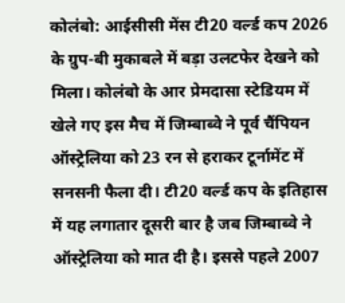कोलंबो: आईसीसी मेंस टी20 वर्ल्ड कप 2026 के ग्रुप-बी मुकाबले में बड़ा उलटफेर देखने को मिला। कोलंबो के आर प्रेमदासा स्टेडियम में खेले गए इस मैच में जिम्बाब्वे ने पूर्व चैंपियन ऑस्ट्रेलिया को 23 रन से हराकर टूर्नामेंट में सनसनी फैला दी। टी20 वर्ल्ड कप के इतिहास में यह लगातार दूसरी बार है जब जिम्बाब्वे ने ऑस्ट्रेलिया को मात दी है। इससे पहले 2007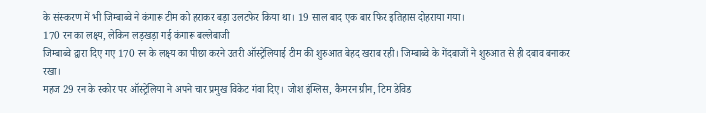के संस्करण में भी जिम्बाब्वे ने कंगारू टीम को हराकर बड़ा उलटफेर किया था। 19 साल बाद एक बार फिर इतिहास दोहराया गया।
170 रन का लक्ष्य, लेकिन लड़खड़ा गई कंगारू बल्लेबाजी
जिम्बाब्वे द्वारा दिए गए 170 रन के लक्ष्य का पीछा करने उतरी ऑस्ट्रेलियाई टीम की शुरुआत बेहद खराब रही। जिम्बाब्वे के गेंदबाजों ने शुरुआत से ही दबाव बनाकर रखा।
महज 29 रन के स्कोर पर ऑस्ट्रेलिया ने अपने चार प्रमुख विकेट गंवा दिए। जोश इंग्लिस, कैमरन ग्रीन, टिम डेविड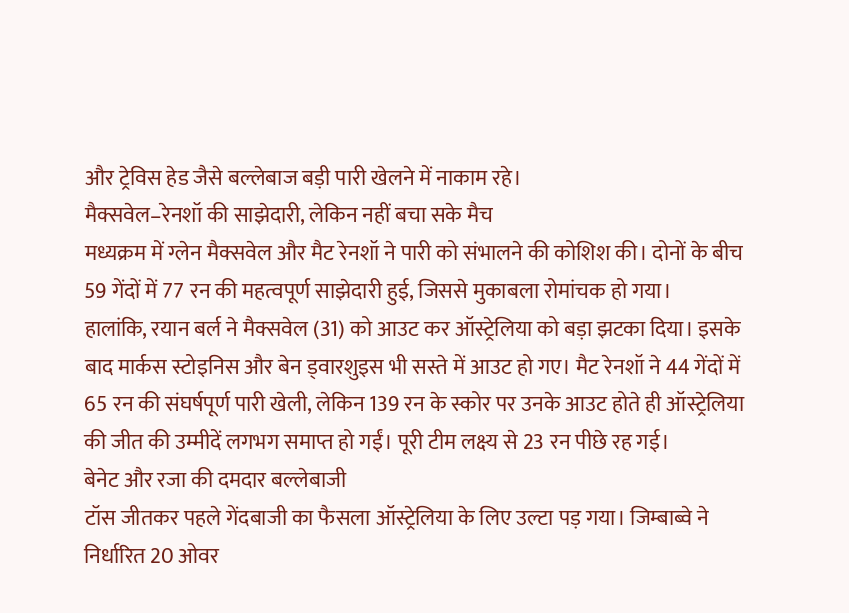और ट्रेविस हेड जैसे बल्लेबाज बड़ी पारी खेलने में नाकाम रहे।
मैक्सवेल–रेनशॉ की साझेदारी, लेकिन नहीं बचा सके मैच
मध्यक्रम में ग्लेन मैक्सवेल और मैट रेनशॉ ने पारी को संभालने की कोशिश की। दोनों के बीच 59 गेंदों में 77 रन की महत्वपूर्ण साझेदारी हुई, जिससे मुकाबला रोमांचक हो गया।
हालांकि, रयान बर्ल ने मैक्सवेल (31) को आउट कर ऑस्ट्रेलिया को बड़ा झटका दिया। इसके बाद मार्कस स्टोइनिस और बेन ड्वारशुइस भी सस्ते में आउट हो गए। मैट रेनशॉ ने 44 गेंदों में 65 रन की संघर्षपूर्ण पारी खेली, लेकिन 139 रन के स्कोर पर उनके आउट होते ही ऑस्ट्रेलिया की जीत की उम्मीदें लगभग समाप्त हो गईं। पूरी टीम लक्ष्य से 23 रन पीछे रह गई।
बेनेट और रजा की दमदार बल्लेबाजी
टॉस जीतकर पहले गेंदबाजी का फैसला ऑस्ट्रेलिया के लिए उल्टा पड़ गया। जिम्बाब्वे ने निर्धारित 20 ओवर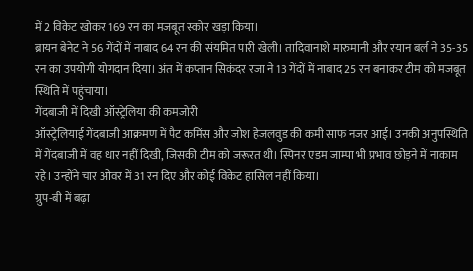में 2 विकेट खोकर 169 रन का मजबूत स्कोर खड़ा किया।
ब्रायन बेनेट ने 56 गेंदों में नाबाद 64 रन की संयमित पारी खेली। तादिवानाशे मारुमानी और रयान बर्ल ने 35-35 रन का उपयोगी योगदान दिया। अंत में कप्तान सिकंदर रजा ने 13 गेंदों में नाबाद 25 रन बनाकर टीम को मजबूत स्थिति में पहुंचाया।
गेंदबाजी में दिखी ऑस्ट्रेलिया की कमजोरी
ऑस्ट्रेलियाई गेंदबाजी आक्रमण में पैट कमिंस और जोश हेजलवुड की कमी साफ नजर आई। उनकी अनुपस्थिति में गेंदबाजी में वह धार नहीं दिखी, जिसकी टीम को जरूरत थी। स्पिनर एडम जाम्पा भी प्रभाव छोड़ने में नाकाम रहे। उन्होंने चार ओवर में 31 रन दिए और कोई विकेट हासिल नहीं किया।
ग्रुप-बी में बढ़ा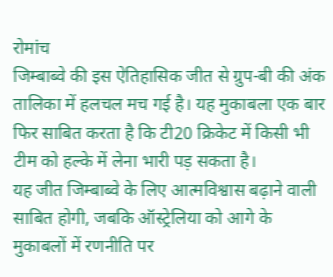रोमांच
जिम्बाब्वे की इस ऐतिहासिक जीत से ग्रुप-बी की अंक तालिका में हलचल मच गई है। यह मुकाबला एक बार फिर साबित करता है कि टी20 क्रिकेट में किसी भी टीम को हल्के में लेना भारी पड़ सकता है।
यह जीत जिम्बाब्वे के लिए आत्मविश्वास बढ़ाने वाली साबित होगी, जबकि ऑस्ट्रेलिया को आगे के मुकाबलों में रणनीति पर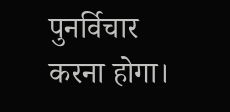पुनर्विचार करना होगा।